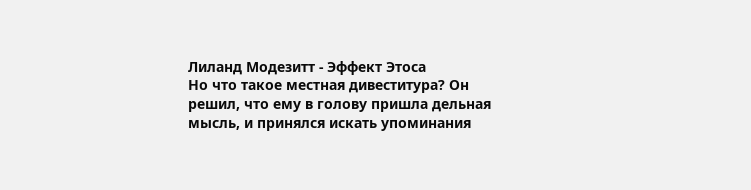Лиланд Модезитт - Эффект Этоса
Но что такое местная дивеститура? Он решил, что ему в голову пришла дельная мысль, и принялся искать упоминания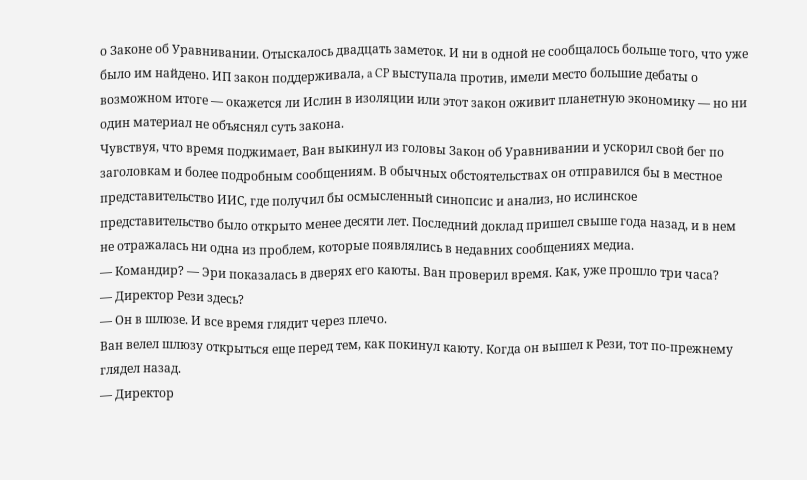о Законе об Уравнивании. Отыскалось двадцать заметок. И ни в одной не сообщалось больше того, что уже было им найдено. ИП закон поддерживала, a CP выступала против, имели место большие дебаты о возможном итоге — окажется ли Ислин в изоляции или этот закон оживит планетную экономику — но ни один материал не объяснял суть закона.
Чувствуя, что время поджимает, Ван выкинул из головы Закон об Уравнивании и ускорил свой бег по заголовкам и более подробным сообщениям. В обычных обстоятельствах он отправился бы в местное представительство ИИС, где получил бы осмысленный синопсис и анализ, но ислинское представительство было открыто менее десяти лет. Последний доклад пришел свыше года назад, и в нем не отражалась ни одна из проблем, которые появлялись в недавних сообщениях медиа.
— Командир? — Эри показалась в дверях его каюты. Ван проверил время. Как, уже прошло три часа?
— Директор Рези здесь?
— Он в шлюзе. И все время глядит через плечо.
Ван велел шлюзу открыться еще перед тем, как покинул каюту. Когда он вышел к Рези, тот по-прежнему глядел назад.
— Директор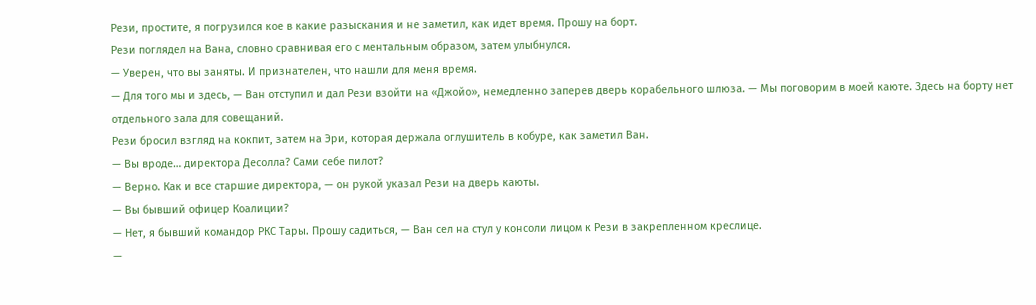Рези, простите, я погрузился кое в какие разыскания и не заметил, как идет время. Прошу на борт.
Рези поглядел на Вана, словно сравнивая его с ментальным образом, затем улыбнулся.
— Уверен, что вы заняты. И признателен, что нашли для меня время.
— Для того мы и здесь, — Ван отступил и дал Рези взойти на «Джойо», немедленно заперев дверь корабельного шлюза. — Мы поговорим в моей каюте. Здесь на борту нет отдельного зала для совещаний.
Рези бросил взгляд на кокпит, затем на Эри, которая держала оглушитель в кобуре, как заметил Ван.
— Вы вроде… директора Десолла? Сами себе пилот?
— Верно. Как и все старшие директора, — он рукой указал Рези на дверь каюты.
— Вы бывший офицер Коалиции?
— Нет, я бывший командор РКС Тары. Прошу садиться, — Ван сел на стул у консоли лицом к Рези в закрепленном креслице.
—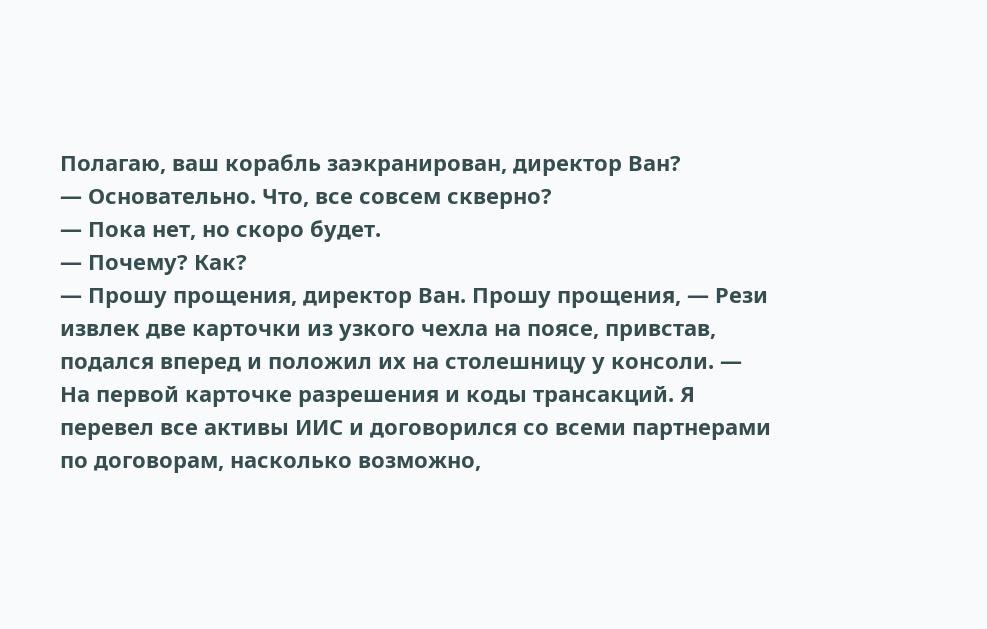Полагаю, ваш корабль заэкранирован, директор Ван?
— Основательно. Что, все совсем скверно?
— Пока нет, но скоро будет.
— Почему? Как?
— Прошу прощения, директор Ван. Прошу прощения, — Рези извлек две карточки из узкого чехла на поясе, привстав, подался вперед и положил их на столешницу у консоли. — На первой карточке разрешения и коды трансакций. Я перевел все активы ИИС и договорился со всеми партнерами по договорам, насколько возможно,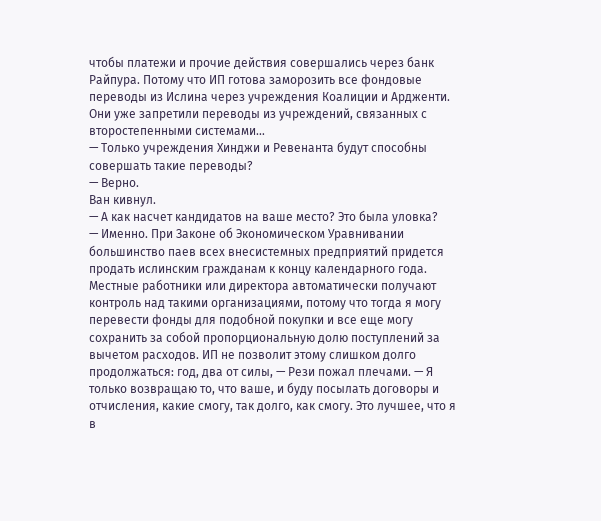чтобы платежи и прочие действия совершались через банк Райпура. Потому что ИП готова заморозить все фондовые переводы из Ислина через учреждения Коалиции и Ардженти. Они уже запретили переводы из учреждений, связанных с второстепенными системами…
— Только учреждения Хинджи и Ревенанта будут способны совершать такие переводы?
— Верно.
Ван кивнул.
— А как насчет кандидатов на ваше место? Это была уловка?
— Именно. При Законе об Экономическом Уравнивании большинство паев всех внесистемных предприятий придется продать ислинским гражданам к концу календарного года. Местные работники или директора автоматически получают контроль над такими организациями, потому что тогда я могу перевести фонды для подобной покупки и все еще могу сохранить за собой пропорциональную долю поступлений за вычетом расходов. ИП не позволит этому слишком долго продолжаться: год, два от силы, — Рези пожал плечами. — Я только возвращаю то, что ваше, и буду посылать договоры и отчисления, какие смогу, так долго, как смогу. Это лучшее, что я в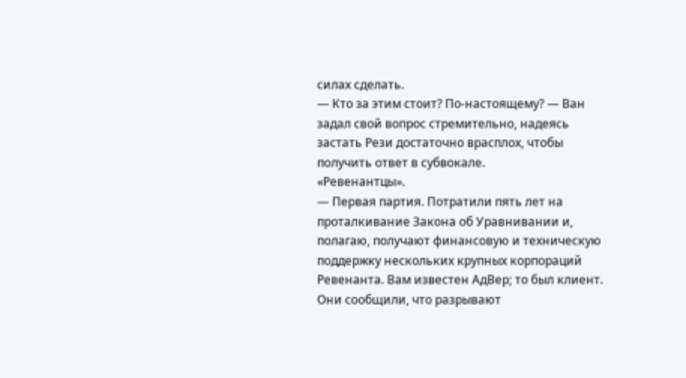силах сделать.
— Кто за этим стоит? По-настоящему? — Ван задал свой вопрос стремительно, надеясь застать Рези достаточно врасплох, чтобы получить ответ в субвокале.
«Ревенантцы».
— Первая партия. Потратили пять лет на проталкивание Закона об Уравнивании и, полагаю, получают финансовую и техническую поддержку нескольких крупных корпораций Ревенанта. Вам известен АдВер; то был клиент. Они сообщили, что разрывают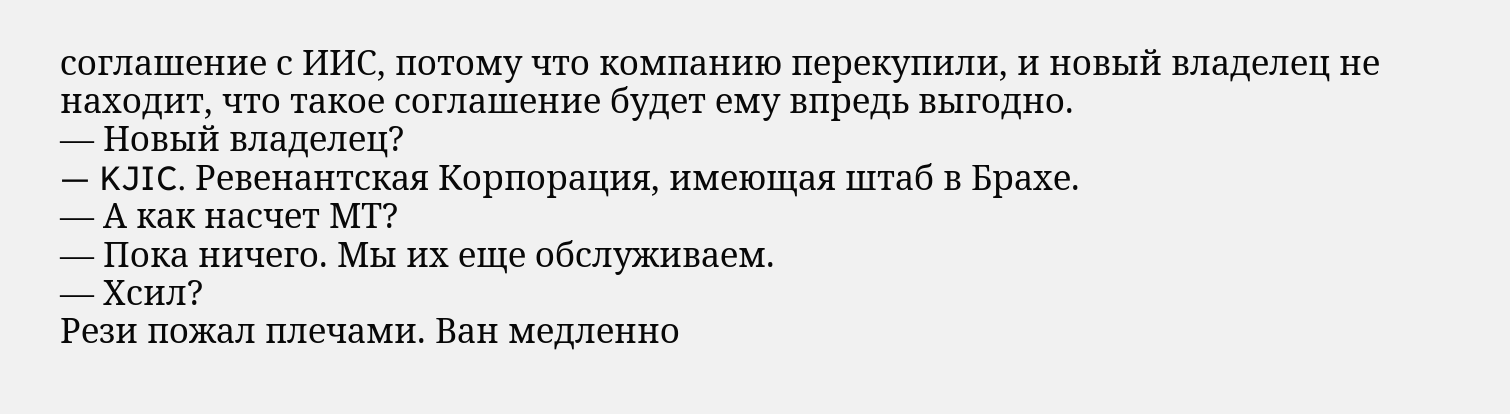соглашение с ИИС, потому что компанию перекупили, и новый владелец не находит, что такое соглашение будет ему впредь выгодно.
— Новый владелец?
— KJIC. Ревенантская Корпорация, имеющая штаб в Брахе.
— А как насчет МТ?
— Пока ничего. Мы их еще обслуживаем.
— Хсил?
Рези пожал плечами. Ван медленно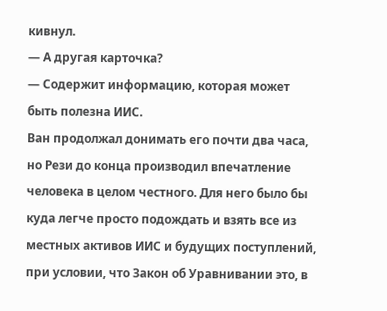кивнул.
— А другая карточка?
— Содержит информацию, которая может быть полезна ИИС.
Ван продолжал донимать его почти два часа, но Рези до конца производил впечатление человека в целом честного. Для него было бы куда легче просто подождать и взять все из местных активов ИИС и будущих поступлений, при условии, что Закон об Уравнивании это, в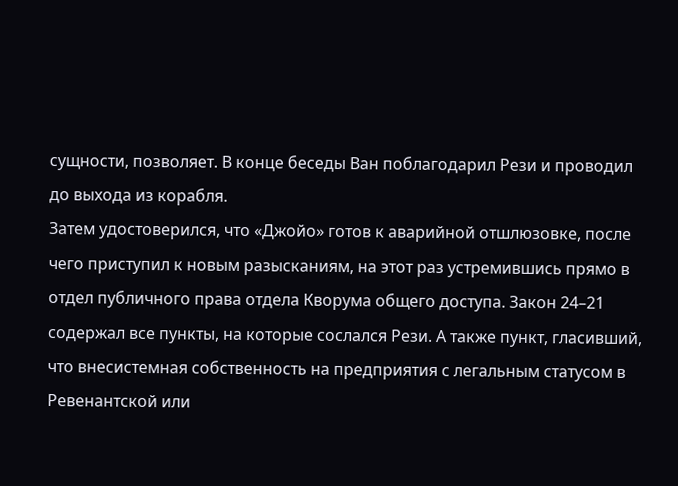сущности, позволяет. В конце беседы Ван поблагодарил Рези и проводил до выхода из корабля.
Затем удостоверился, что «Джойо» готов к аварийной отшлюзовке, после чего приступил к новым разысканиям, на этот раз устремившись прямо в отдел публичного права отдела Кворума общего доступа. Закон 24–21 содержал все пункты, на которые сослался Рези. А также пункт, гласивший, что внесистемная собственность на предприятия с легальным статусом в Ревенантской или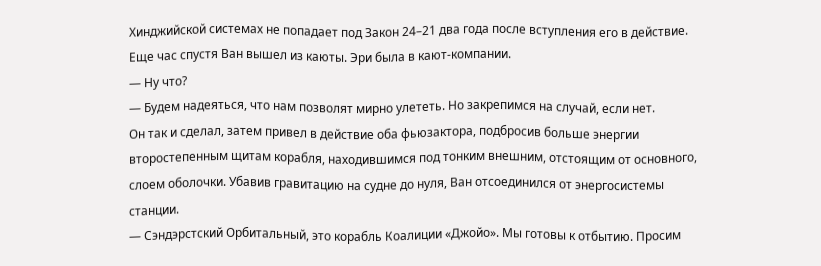Хинджийской системах не попадает под Закон 24–21 два года после вступления его в действие. Еще час спустя Ван вышел из каюты. Эри была в кают-компании.
— Ну что?
— Будем надеяться, что нам позволят мирно улететь. Но закрепимся на случай, если нет.
Он так и сделал, затем привел в действие оба фьюзактора, подбросив больше энергии второстепенным щитам корабля, находившимся под тонким внешним, отстоящим от основного, слоем оболочки. Убавив гравитацию на судне до нуля, Ван отсоединился от энергосистемы станции.
— Сэндэрстский Орбитальный, это корабль Коалиции «Джойо». Мы готовы к отбытию. Просим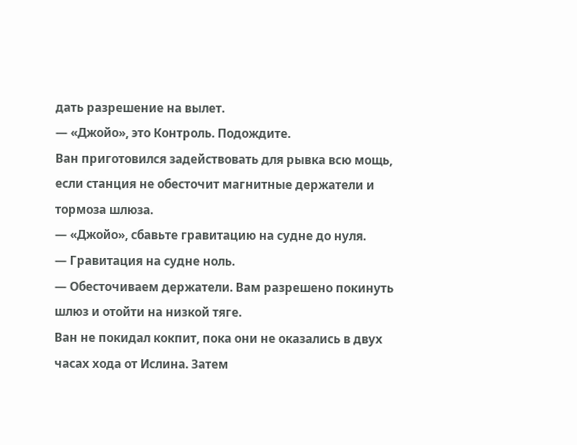дать разрешение на вылет.
— «Джойо», это Контроль. Подождите.
Ван приготовился задействовать для рывка всю мощь, если станция не обесточит магнитные держатели и тормоза шлюза.
— «Джойо», сбавьте гравитацию на судне до нуля.
— Гравитация на судне ноль.
— Обесточиваем держатели. Вам разрешено покинуть шлюз и отойти на низкой тяге.
Ван не покидал кокпит, пока они не оказались в двух часах хода от Ислина. Затем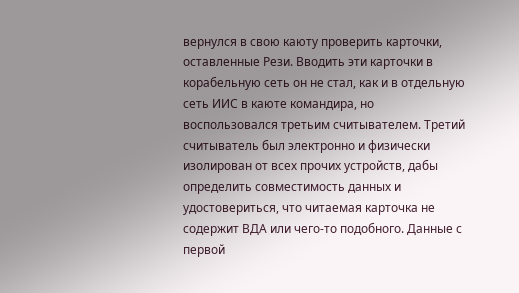вернулся в свою каюту проверить карточки, оставленные Рези. Вводить эти карточки в корабельную сеть он не стал, как и в отдельную сеть ИИС в каюте командира, но воспользовался третьим считывателем. Третий считыватель был электронно и физически изолирован от всех прочих устройств, дабы определить совместимость данных и удостовериться, что читаемая карточка не содержит ВДА или чего-то подобного. Данные с первой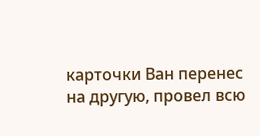карточки Ван перенес на другую, провел всю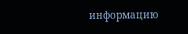информацию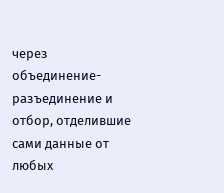через объединение-разъединение и отбор, отделившие сами данные от любых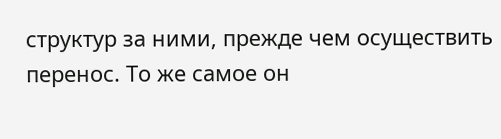структур за ними, прежде чем осуществить перенос. То же самое он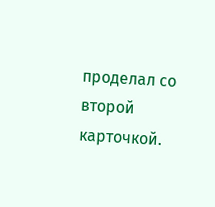проделал со второй карточкой.